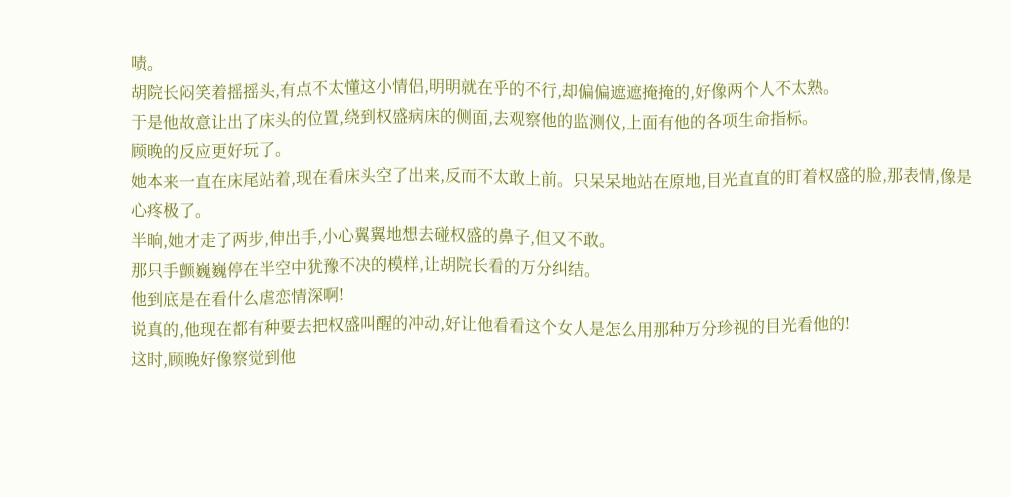啧。
胡院长闷笑着摇摇头,有点不太懂这小情侣,明明就在乎的不行,却偏偏遮遮掩掩的,好像两个人不太熟。
于是他故意让出了床头的位置,绕到权盛病床的侧面,去观察他的监测仪,上面有他的各项生命指标。
顾晚的反应更好玩了。
她本来一直在床尾站着,现在看床头空了出来,反而不太敢上前。只呆呆地站在原地,目光直直的盯着权盛的脸,那表情,像是心疼极了。
半晌,她才走了两步,伸出手,小心翼翼地想去碰权盛的鼻子,但又不敢。
那只手颤巍巍停在半空中犹豫不决的模样,让胡院长看的万分纠结。
他到底是在看什么虐恋情深啊!
说真的,他现在都有种要去把权盛叫醒的冲动,好让他看看这个女人是怎么用那种万分珍视的目光看他的!
这时,顾晚好像察觉到他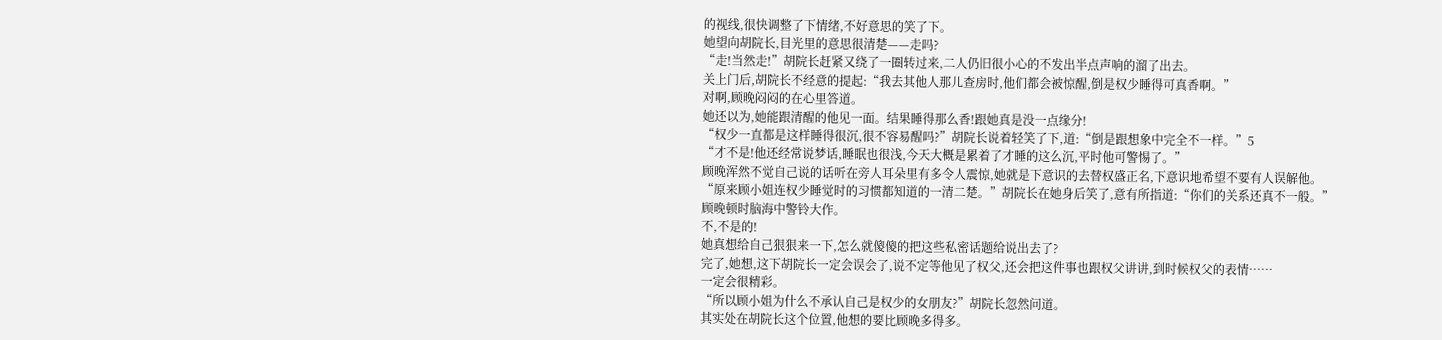的视线,很快调整了下情绪,不好意思的笑了下。
她望向胡院长,目光里的意思很清楚——走吗?
“走!当然走!”胡院长赶紧又绕了一圈转过来,二人仍旧很小心的不发出半点声响的溜了出去。
关上门后,胡院长不经意的提起:“我去其他人那儿查房时,他们都会被惊醒,倒是权少睡得可真香啊。”
对啊,顾晚闷闷的在心里答道。
她还以为,她能跟清醒的他见一面。结果睡得那么香!跟她真是没一点缘分!
“权少一直都是这样睡得很沉,很不容易醒吗?”胡院长说着轻笑了下,道:“倒是跟想象中完全不一样。”5
“才不是!他还经常说梦话,睡眠也很浅,今天大概是累着了才睡的这么沉,平时他可警惕了。”
顾晚浑然不觉自己说的话听在旁人耳朵里有多令人震惊,她就是下意识的去替权盛正名,下意识地希望不要有人误解他。
“原来顾小姐连权少睡觉时的习惯都知道的一清二楚。”胡院长在她身后笑了,意有所指道:“你们的关系还真不一般。”
顾晚顿时脑海中警铃大作。
不,不是的!
她真想给自己狠狠来一下,怎么就傻傻的把这些私密话题给说出去了?
完了,她想,这下胡院长一定会误会了,说不定等他见了权父,还会把这件事也跟权父讲讲,到时候权父的表情……
一定会很精彩。
“所以顾小姐为什么不承认自己是权少的女朋友?”胡院长忽然问道。
其实处在胡院长这个位置,他想的要比顾晚多得多。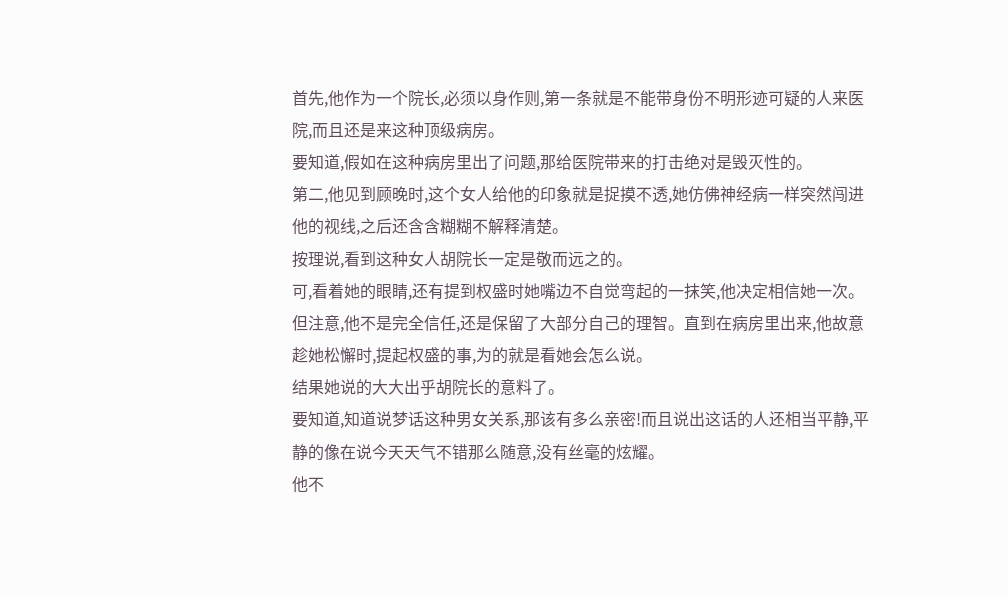首先,他作为一个院长,必须以身作则,第一条就是不能带身份不明形迹可疑的人来医院,而且还是来这种顶级病房。
要知道,假如在这种病房里出了问题,那给医院带来的打击绝对是毁灭性的。
第二,他见到顾晚时,这个女人给他的印象就是捉摸不透,她仿佛神经病一样突然闯进他的视线,之后还含含糊糊不解释清楚。
按理说,看到这种女人胡院长一定是敬而远之的。
可,看着她的眼睛,还有提到权盛时她嘴边不自觉弯起的一抹笑,他决定相信她一次。
但注意,他不是完全信任,还是保留了大部分自己的理智。直到在病房里出来,他故意趁她松懈时,提起权盛的事,为的就是看她会怎么说。
结果她说的大大出乎胡院长的意料了。
要知道,知道说梦话这种男女关系,那该有多么亲密!而且说出这话的人还相当平静,平静的像在说今天天气不错那么随意,没有丝毫的炫耀。
他不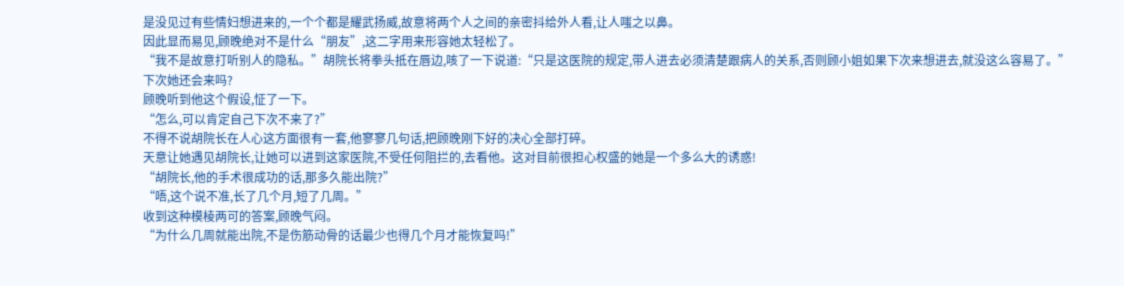是没见过有些情妇想进来的,一个个都是耀武扬威,故意将两个人之间的亲密抖给外人看,让人嗤之以鼻。
因此显而易见,顾晚绝对不是什么“朋友”,这二字用来形容她太轻松了。
“我不是故意打听别人的隐私。”胡院长将拳头抵在唇边,咳了一下说道:“只是这医院的规定,带人进去必须清楚跟病人的关系,否则顾小姐如果下次来想进去,就没这么容易了。”
下次她还会来吗?
顾晚听到他这个假设,怔了一下。
“怎么,可以肯定自己下次不来了?”
不得不说胡院长在人心这方面很有一套,他寥寥几句话,把顾晚刚下好的决心全部打碎。
天意让她遇见胡院长,让她可以进到这家医院,不受任何阻拦的,去看他。这对目前很担心权盛的她是一个多么大的诱惑!
“胡院长,他的手术很成功的话,那多久能出院?”
“唔,这个说不准,长了几个月,短了几周。”
收到这种模棱两可的答案,顾晚气闷。
“为什么几周就能出院,不是伤筋动骨的话最少也得几个月才能恢复吗!”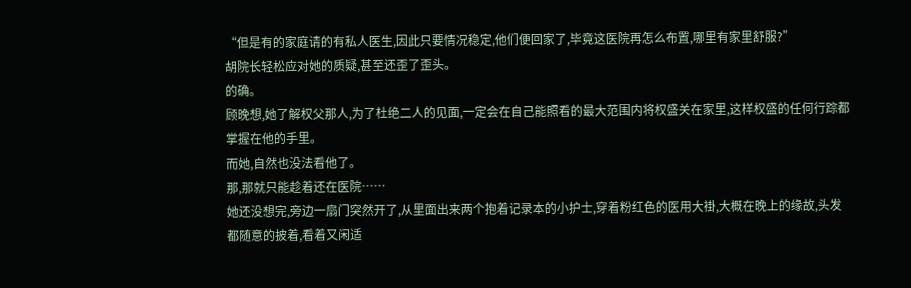“但是有的家庭请的有私人医生,因此只要情况稳定,他们便回家了,毕竟这医院再怎么布置,哪里有家里舒服?”
胡院长轻松应对她的质疑,甚至还歪了歪头。
的确。
顾晚想,她了解权父那人,为了杜绝二人的见面,一定会在自己能照看的最大范围内将权盛关在家里,这样权盛的任何行踪都掌握在他的手里。
而她,自然也没法看他了。
那,那就只能趁着还在医院……
她还没想完,旁边一扇门突然开了,从里面出来两个抱着记录本的小护士,穿着粉红色的医用大褂,大概在晚上的缘故,头发都随意的披着,看着又闲适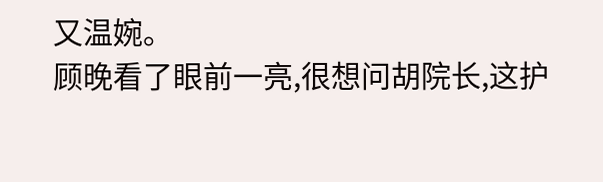又温婉。
顾晚看了眼前一亮,很想问胡院长,这护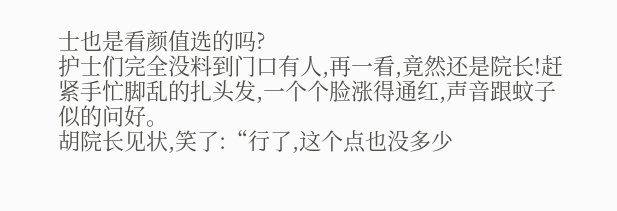士也是看颜值选的吗?
护士们完全没料到门口有人,再一看,竟然还是院长!赶紧手忙脚乱的扎头发,一个个脸涨得通红,声音跟蚊子似的问好。
胡院长见状,笑了:“行了,这个点也没多少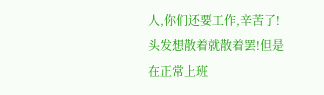人,你们还要工作,辛苦了!头发想散着就散着罢!但是在正常上班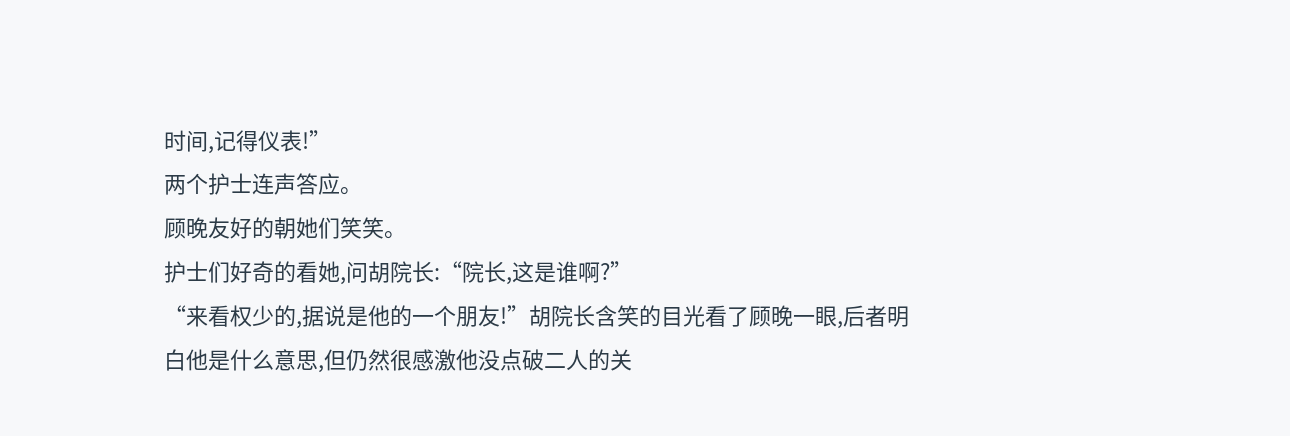时间,记得仪表!”
两个护士连声答应。
顾晚友好的朝她们笑笑。
护士们好奇的看她,问胡院长:“院长,这是谁啊?”
“来看权少的,据说是他的一个朋友!”胡院长含笑的目光看了顾晚一眼,后者明白他是什么意思,但仍然很感激他没点破二人的关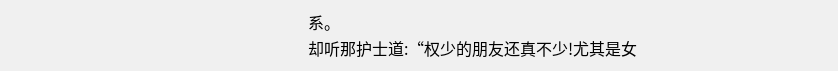系。
却听那护士道:“权少的朋友还真不少!尤其是女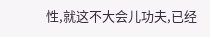性,就这不大会儿功夫,已经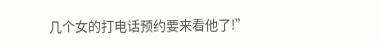几个女的打电话预约要来看他了!”